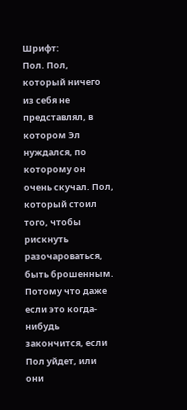Шрифт:
Пол. Пол, который ничего из себя не представлял, в котором Эл нуждался, по которому он очень скучал. Пол, который стоил того, чтобы рискнуть разочароваться, быть брошенным. Потому что даже если это когда-нибудь закончится, если Пол уйдет, или они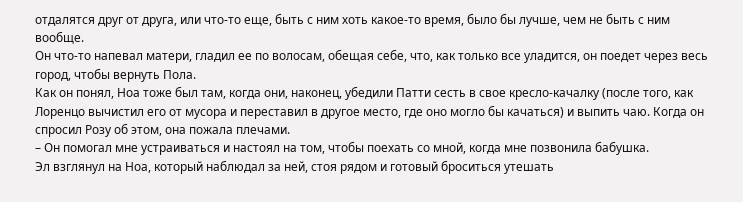отдалятся друг от друга, или что-то еще, быть с ним хоть какое-то время, было бы лучше, чем не быть с ним вообще.
Он что-то напевал матери, гладил ее по волосам, обещая себе, что, как только все уладится, он поедет через весь город, чтобы вернуть Пола.
Как он понял, Ноа тоже был там, когда они, наконец, убедили Патти сесть в свое кресло-качалку (после того, как Лоренцо вычистил его от мусора и переставил в другое место, где оно могло бы качаться) и выпить чаю. Когда он спросил Розу об этом, она пожала плечами.
– Он помогал мне устраиваться и настоял на том, чтобы поехать со мной, когда мне позвонила бабушка.
Эл взглянул на Ноа, который наблюдал за ней, стоя рядом и готовый броситься утешать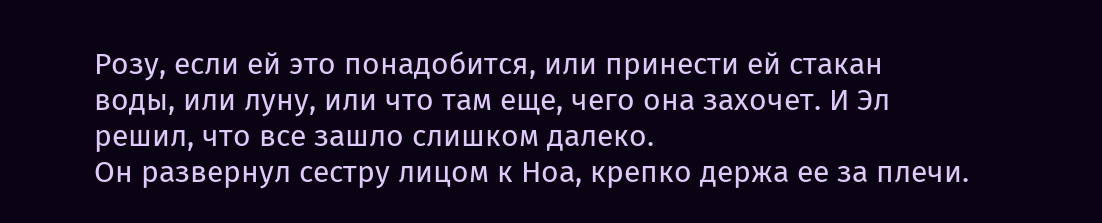Розу, если ей это понадобится, или принести ей стакан воды, или луну, или что там еще, чего она захочет. И Эл решил, что все зашло слишком далеко.
Он развернул сестру лицом к Ноа, крепко держа ее за плечи.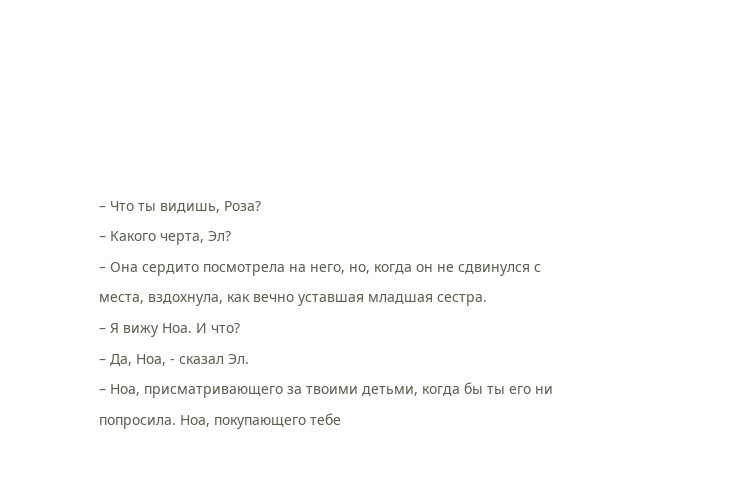– Что ты видишь, Роза?
– Какого черта, Эл?
– Она сердито посмотрела на него, но, когда он не сдвинулся с места, вздохнула, как вечно уставшая младшая сестра.
– Я вижу Ноа. И что?
– Да, Ноа, - сказал Эл.
– Ноа, присматривающего за твоими детьми, когда бы ты его ни попросила. Ноа, покупающего тебе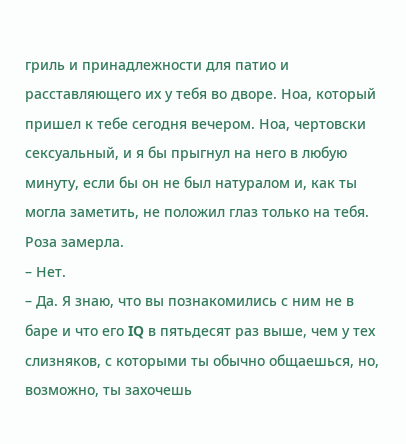гриль и принадлежности для патио и расставляющего их у тебя во дворе. Ноа, который пришел к тебе сегодня вечером. Ноа, чертовски сексуальный, и я бы прыгнул на него в любую минуту, если бы он не был натуралом и, как ты могла заметить, не положил глаз только на тебя.
Роза замерла.
– Нет.
– Да. Я знаю, что вы познакомились с ним не в баре и что его IQ в пятьдесят раз выше, чем у тех слизняков, с которыми ты обычно общаешься, но, возможно, ты захочешь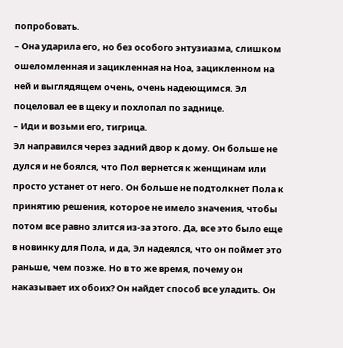попробовать.
– Она ударила его, но без особого энтузиазма, слишком ошеломленная и зацикленная на Ноа, зацикленном на ней и выглядящем очень, очень надеющимся. Эл поцеловал ее в щеку и похлопал по заднице.
– Иди и возьми его, тигрица.
Эл направился через задний двор к дому. Он больше не дулся и не боялся, что Пол вернется к женщинам или просто устанет от него. Он больше не подтолкнет Пола к принятию решения, которое не имело значения, чтобы потом все равно злится из-за этого. Да, все это было еще в новинку для Пола, и да, Эл надеялся, что он поймет это раньше, чем позже. Но в то же время, почему он наказывает их обоих? Он найдет способ все уладить. Он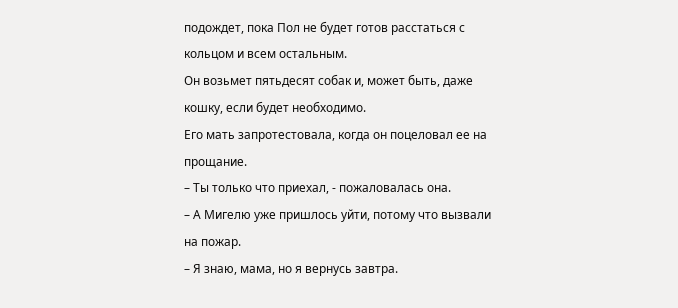подождет, пока Пол не будет готов расстаться с кольцом и всем остальным.
Он возьмет пятьдесят собак и, может быть, даже кошку, если будет необходимо.
Его мать запротестовала, когда он поцеловал ее на прощание.
– Ты только что приехал, - пожаловалась она.
– А Мигелю уже пришлось уйти, потому что вызвали на пожар.
– Я знаю, мама, но я вернусь завтра.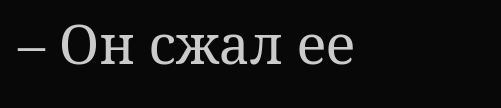– Он сжал ее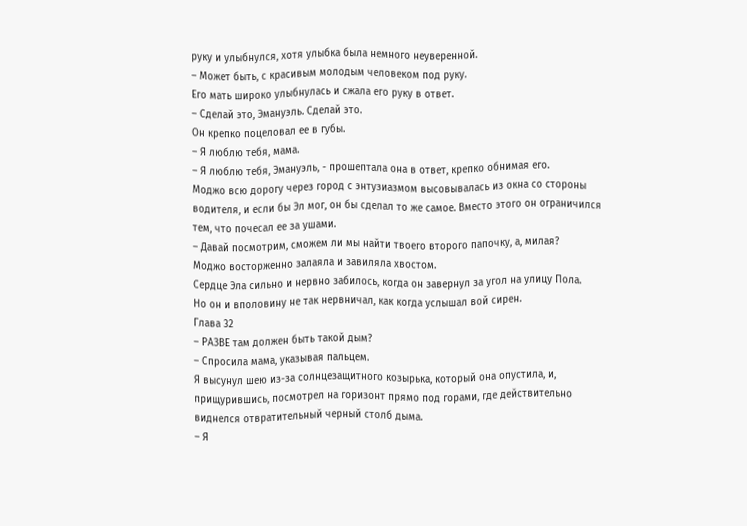руку и улыбнулся, хотя улыбка была немного неуверенной.
– Может быть, с красивым молодым человеком под руку.
Его мать широко улыбнулась и сжала его руку в ответ.
– Сделай это, Эмануэль. Сделай это.
Он крепко поцеловал ее в губы.
– Я люблю тебя, мама.
– Я люблю тебя, Эмануэль, - прошептала она в ответ, крепко обнимая его.
Моджо всю дорогу через город с энтузиазмом высовывалась из окна со стороны водителя, и если бы Эл мог, он бы сделал то же самое. Вместо этого он ограничился тем, что почесал ее за ушами.
– Давай посмотрим, сможем ли мы найти твоего второго папочку, а, милая?
Моджо восторженно залаяла и завиляла хвостом.
Сердце Эла сильно и нервно забилось, когда он завернул за угол на улицу Пола.
Но он и вполовину не так нервничал, как когда услышал вой сирен.
Глава 32
– РАЗВЕ там должен быть такой дым?
– Спросила мама, указывая пальцем.
Я высунул шею из-за солнцезащитного козырька, который она опустила, и, прищурившись, посмотрел на горизонт прямо под горами, где действительно виднелся отвратительный черный столб дыма.
– Я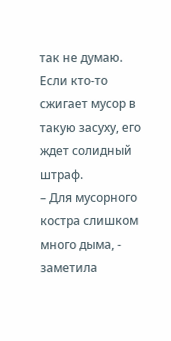так не думаю. Если кто-то сжигает мусор в такую засуху, его ждет солидный штраф.
– Для мусорного костра слишком много дыма, - заметила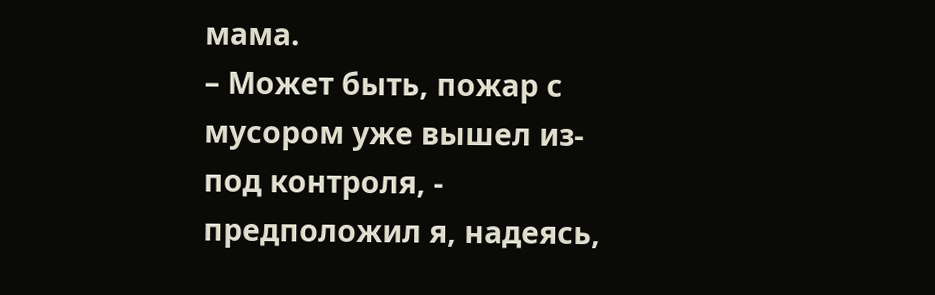мама.
– Может быть, пожар с мусором уже вышел из-под контроля, - предположил я, надеясь,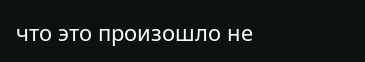что это произошло не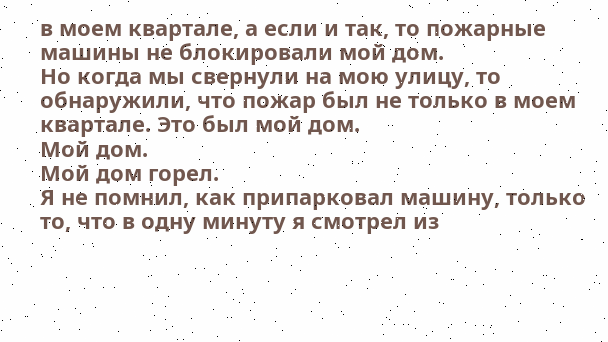в моем квартале, а если и так, то пожарные машины не блокировали мой дом.
Но когда мы свернули на мою улицу, то обнаружили, что пожар был не только в моем квартале. Это был мой дом.
Мой дом.
Мой дом горел.
Я не помнил, как припарковал машину, только то, что в одну минуту я смотрел из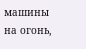машины на огонь,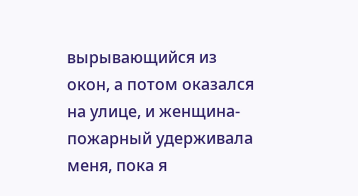вырывающийся из окон, а потом оказался на улице, и женщина-пожарный удерживала меня, пока я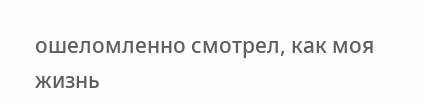ошеломленно смотрел, как моя жизнь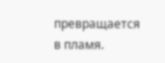превращается в пламя.